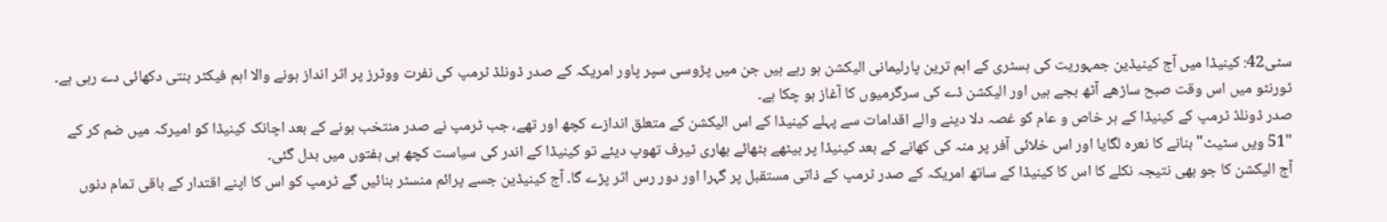سٹی42: کینیڈا میں آج کینیڈین جمہوریت کی ہسٹری کے اہم ترین پارلیمانی الیکشن ہو رہے ہیں جن میں پڑوسی سپر پاور امریکہ کے صدر ڈونلڈ ٹرمپ کی نفرت ووٹرز پر اثر انداز ہونے والا اہم فیکٹر بنتی دکھائی دے رہی ہے۔ ٹورنٹو میں اس وقت صبح ساڑھے آٹھ بجے ہیں اور الیکشن ڈے کی سرگرمیوں کا آغاز ہو چکا ہے۔
صدر ڈونلڈ ٹرمپ کے کینیڈا کے ہر خاص و عام کو غصہ دلا دینے والے اقدامات سے پہلے کینیڈا کے اس الیکشن کے متعلق اندازے کچھ اور تھے، جب ٹرمپ نے صدر منتخب ہونے کے بعد اچانک کینیڈا کو امیرکہ میں ضم کر کے "51 ویں سٹیٹ" بنانے کا نعرہ لگایا اور اس خلائی آفر پر منہ کی کھانے کے بعد کینیڈا پر بیٹھے بٹھائے بھاری ٹیرف تھوپ دیئے تو کینیڈا کے اندر کی سیاست کچھ ہی ہفتوں میں بدل گئی۔
آج الیکشن کا جو بھی نتیجہ نکلے کا اس کا کینیڈا کے ساتھ امریکہ کے صدر ٹرمپ کے ذاتی مستقبل پر گہرا اور دور رس اثر پڑے گا۔ آج کینیڈین جسے پرائم منسٹر بنائیں گے ٹرمپ کو اس کا اپنے اقتدار کے باقی تمام دنوں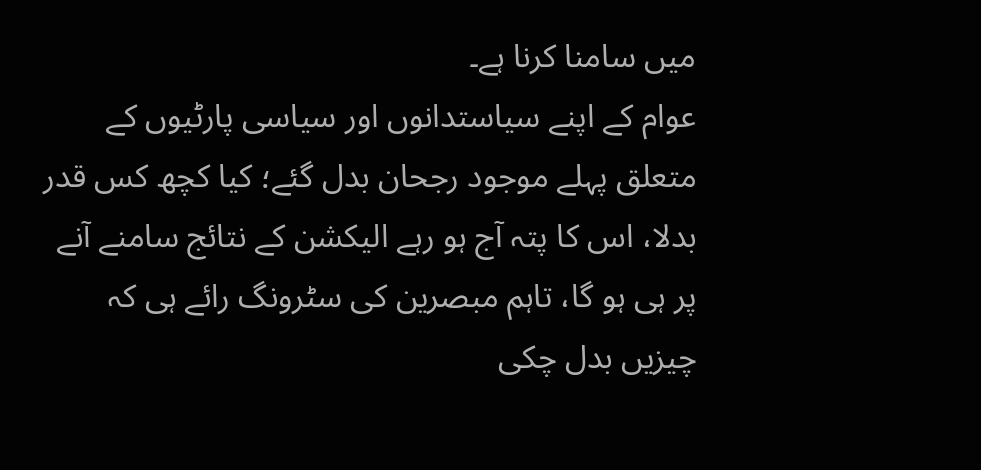میں سامنا کرنا ہے۔
عوام کے اپنے سیاستدانوں اور سیاسی پارٹیوں کے متعلق پہلے موجود رجحان بدل گئے؛ کیا کچھ کس قدر بدلا، اس کا پتہ آج ہو رہے الیکشن کے نتائج سامنے آنے پر ہی ہو گا، تاہم مبصرین کی سٹرونگ رائے ہی کہ چیزیں بدل چکی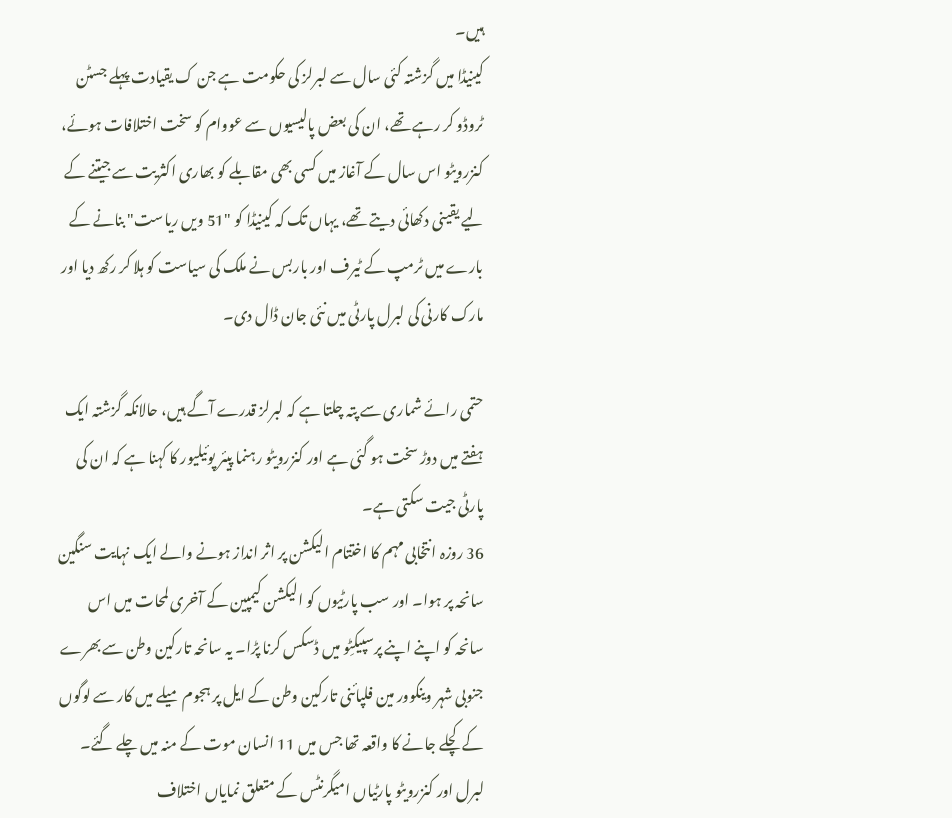ہیں۔
کینیڈا میں گزشتہ کئی سال سے لبرلز کی حکومت ہے جن ک یقیادت پہلے جسٹن ٹروڈو کر رہے تھے، ان کی بعض پالیسیوں سے عووام کو سخت اختلافات ہوئے، کنزرویٹو اس سال کے آغاز میں کسی بھی مقابلے کو بھاری اکثریت سے جیتنے کے لیے یقینی دکھائی دیتے تھے، یہاں تک کہ کینیڈا کو "51 ویں ریاست" بنانے کے بارے میں ٹرمپ کے ٹیرف اور باربس نے ملک کی سیاست کو ہلا کر رکھ دیا اور مارک کارنی کی لبرل پارٹی میں نئی جان ڈال دی۔

حتمی رائے شماری سے پتہ چلتا ہے کہ لبرلز قدرے آگے ہیں، حالانکہ گزشتہ ایک ہفتے میں دوڑ سخت ہو گئی ہے اور کنزرویٹو رہنما پیئر پوئیلیور کا کہنا ہے کہ ان کی پارٹی جیت سکتی ہے۔
36 روزہ انتخابی مہم کا اختتام الیکشن پر اثر انداز ہونے والے ایک نہایت سنگین سانحہ پر ہوا۔ اور سب پارٹیوں کو الیکشن کیمپین کے آخری لمحات میں اس سانحہ کو اپنے اپنے پرسپیکٹِو میں ڈسکس کرنا پڑا۔ یہ سانحہ تارکین وطن سے بھرے جنوبی شہر وینکوور مین فلپائنی تارکین وطن کے ایل پر ہجوم میلے میں کار سے لوگوں کے کچلے جانے کا واقعہ تھا جس میں 11 انسان موت کے منہ میں چلے گئے۔
لبرل اور کنزرویٹو پارٹیاں امیگرنٹس کے متعلق نمایاں اختلاف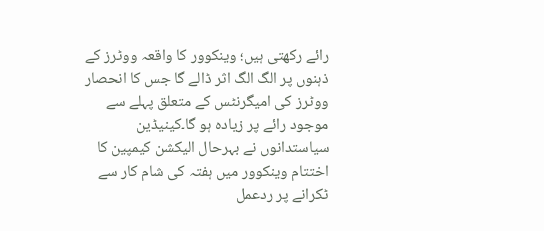رائے رکھتی ہیں؛ وینکوور کا واقعہ ووٹرز کے ذہنوں پر الگ الگ اثر ڈالے گا جس کا انحصار ووٹرز کی امیگرنٹس کے متعلق پہلے سے موجود رائے پر زیادہ ہو گا۔کینیڈین سیاستدانوں نے بہرحال الیکشن کیمپین کا اختتام وینکوور میں ہفتہ کی شام کار سے ٹکرانے پر ردعمل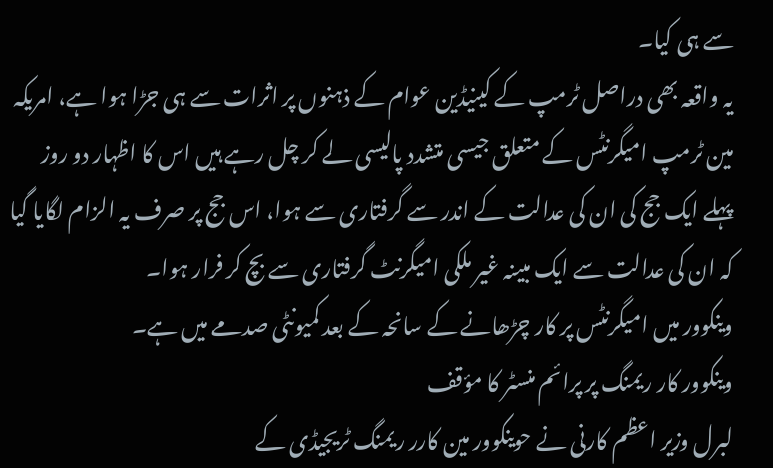سے ہی کیا۔
یہ واقعہ بھی دراصل ٹرمپ کے کینیڈین عوام کے ذہنوں پر اثرات سے ہی جڑا ہوا ہے، امریکہ مین ٹرمپ امیگرنٹس کے متعلق جیسی متشدد پالیسی لے کر چل رہے ہیں اس کا اظہار دو روز پہلے ایک جج کی ان کی عدالت کے اندر سے گرفتاری سے ہوا، اس جج پر صرف یہ الزام لگایا گیا کہ ان کی عدالت سے ایک مبینہ غیر ملکی امیگرنٹ گرفتاری سے بچ کر فرار ہوا۔
وینکوور میں امیگرنٹس پر کار چڑھانے کے سانحہ کے بعد کمیونٹی صدمے میں ہے۔
وینکوور کار ریمنگ پر پرائم منسٹر کا مؤقف
لبرل وزیر اعظم کارنی نے حوینکوور مین کارر ریمنگ ٹریجیڈی کے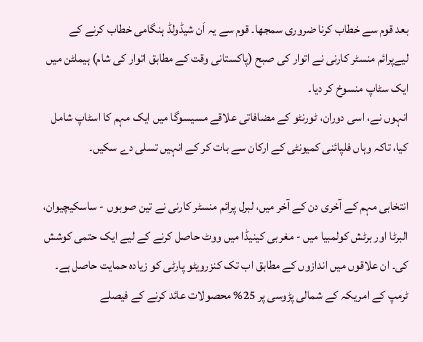بعد قوم سے خطاب کرنا ضروری سمجھا۔ قوم سے یہ اَن شیڈولڈ ہنگامی خطاب کرنے کے لیےپرائم منسٹر کارنی نے اتوار کی صبح (پاکستانی وقت کے مطابق اتوار کی شام) ہیملٹن میں ایک سٹاپ منسوخ کر دیا۔
انہوں نے، اسی دوران، ٹورنٹو کے مضافاتی علاقے مسیسوگا میں ایک مہم کا اسٹاپ شامل کیا، تاکہ وہاں فلپائنی کمیونٹی کے ارکان سے بات کر کے انہیں تسلی دے سکیں۔

انتخابی مہم کے آخری دن کے آخر میں، لبرل پرائم منسٹر کارنی نے تین صوبوں - ساسکیچیوان، البرٹا اور برٹش کولمبیا میں - مغربی کینیڈا میں ووٹ حاصل کرنے کے لیے ایک حتمی کوشش کی۔ ان علاقوں میں اندازوں کے مطابق اب تک کنزرویٹو پارٹی کو زیادہ حمایت حاصل ہے۔
ٹرمپ کے امریکہ کے شمالی پڑوسی پر 25% محصولات عائد کرنے کے فیصلے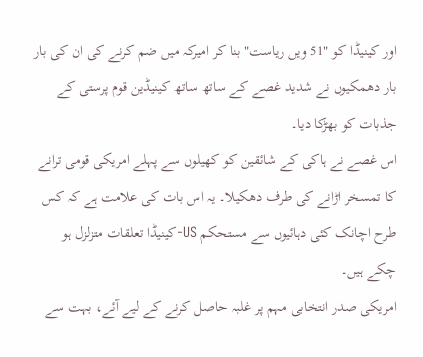اور کینیڈا کو "51 ویں ریاست" بنا کر امیرکہ میں ضم کرنے کی ان کی بار بار دھمکیوں نے شدید غصے کے ساتھ ساتھ کینیڈین قوم پرستی کے جذبات کو بھڑکا دیا۔
اس غصے نے ہاکی کے شائقین کو کھیلوں سے پہلے امریکی قومی ترانے کا تمسخر اڑانے کی طرف دھکیلا۔ یہ اس بات کی علامت ہے کہ کس طرح اچانک کئی دہائیوں سے مستحکم US-کینیڈا تعلقات متزلزل ہو چکے ہیں۔
امریکی صدر انتخابی مہم پر غلبہ حاصل کرنے کے لیے آئے، بہت سے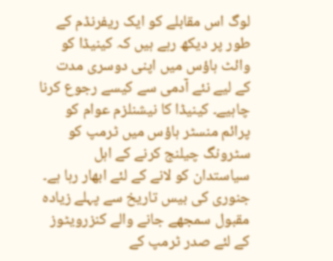لوگ اس مقابلے کو ایک ریفرنڈم کے طور پر دیکھ رہے ہیں کہ کینیڈا کو وائٹ ہاؤس میں اپنی دوسری مدت کے لیے نئے آدمی سے کیسے رجوع کرنا چاہیے۔ کینیڈا کا نیشنلزم عوام کو پرائم منسٹر ہاؤس میں ٹرمپ کو سٹرونگ چیلنج کرنے کے اہل سیاستدان کو لانے کے لئے ابھار رہا ہے۔
جنوری کی بیس تاریخ سے پہلے زیادہ مقبول سمجھے جانے والے کنزرویٹوز کے لئے صدر ٹرمپ کے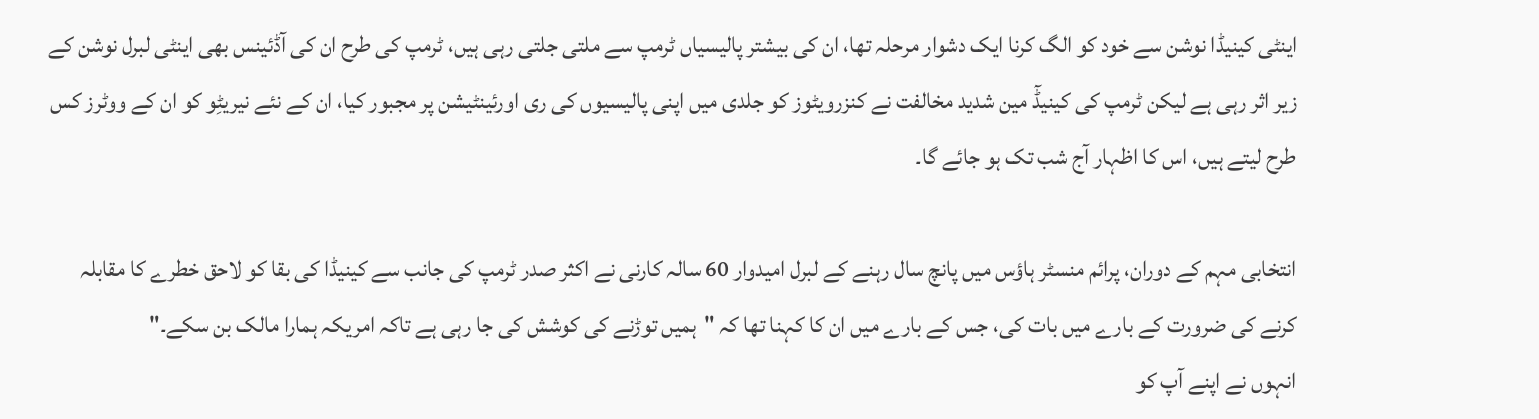اینٹی کینیڈا نوشن سے خود کو الگ کرنا ایک دشوار مرحلہ تھا، ان کی بیشتر پالیسیاں ٹرمپ سے ملتی جلتی رہی ہیں، ٹرمپ کی طرح ان کی آڈئینس بھی اینٹی لبرل نوشن کے زیر اثر رہی ہے لیکن ٹرمپ کی کینیڈٓ مین شدید مخالفت نے کنزرویٹوز کو جلدی میں اپنی پالیسیوں کی ری اورئینٹیشن پر مجبور کیا، ان کے نئے نیریٹِو کو ان کے ووٹرز کس طرح لیتے ہیں، اس کا اظہار آج شب تک ہو جائے گا۔

انتخابی مہم کے دوران، پرائم منسٹر ہاؤس میں پانچ سال رہنے کے لبرل امیدوار 60 سالہ کارنی نے اکثر صدر ٹرمپ کی جانب سے کینیڈا کی بقا کو لاحق خطرے کا مقابلہ کرنے کی ضرورت کے بارے میں بات کی، جس کے بارے میں ان کا کہنا تھا کہ "ہمیں توڑنے کی کوشش کی جا رہی ہے تاکہ امریکہ ہمارا مالک بن سکے۔"
انہوں نے اپنے آپ کو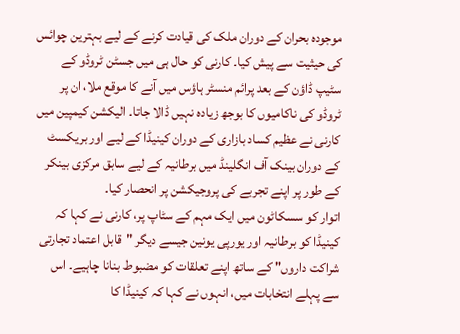موجودہ بحران کے دوران ملک کی قیادت کرنے کے لیے بہترین چوائس کی حیثیت سے پیش کیا۔ کارنی کو حال ہی میں جسٹن ٹروڈو کے سٹیپ ڈاؤن کے بعد پرائم منسٹر ہاؤس میں آنے کا موقع ملا، ان پر ٹروڈو کی ناکامیوں کا بوجھ زیادہ نہیں ڈالا جاتا۔ الیکشن کیمپین میں کارنی نے عظیم کساد بازاری کے دوران کینیڈا کے لیے اور بریکسٹ کے دوران بینک آف انگلینڈ میں برطانیہ کے لیے سابق مرکزی بینکر کے طور پر اپنے تجربے کی پروجیکشن پر انحصار کیا۔
اتوار کو سسکاٹون میں ایک مہم کے سٹاپ پر، کارنی نے کہا کہ کینیڈا کو برطانیہ اور یورپی یونین جیسے دیگر "قابل اعتماد تجارتی شراکت داروں" کے ساتھ اپنے تعلقات کو مضبوط بنانا چاہیے۔ اس سے پہلے انتخابات میں، انہوں نے کہا کہ کینیڈا کا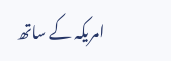امریکہ کے ساتھ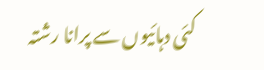کئی دہائیوں سے پرانا رشتہ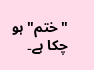"ختم" ہو چکا ہے۔